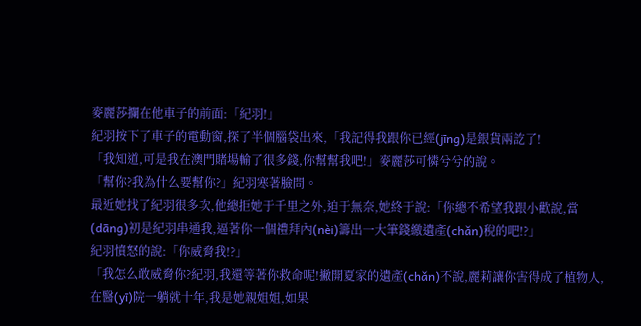麥麗莎攔在他車子的前面:「紀羽!」
紀羽按下了車子的電動窗,探了半個腦袋出來,「我記得我跟你已經(jīng)是銀貨兩訖了!
「我知道,可是我在澳門賭場輸了很多錢,你幫幫我吧!」麥麗莎可憐兮兮的說。
「幫你?我為什么要幫你?」紀羽寒著臉問。
最近她找了紀羽很多次,他總拒她于千里之外,迫于無奈,她終于說:「你總不希望我跟小歡說,當(dāng)初是紀羽串通我,逼著你一個禮拜內(nèi)籌出一大筆錢繳遺產(chǎn)稅的吧!?」
紀羽憤怒的說:「你威脅我!?」
「我怎么敢威脅你?紀羽,我還等著你救命呢!撇開夏家的遺產(chǎn)不說,麗莉讓你害得成了植物人,在醫(yī)院一躺就十年,我是她親姐姐,如果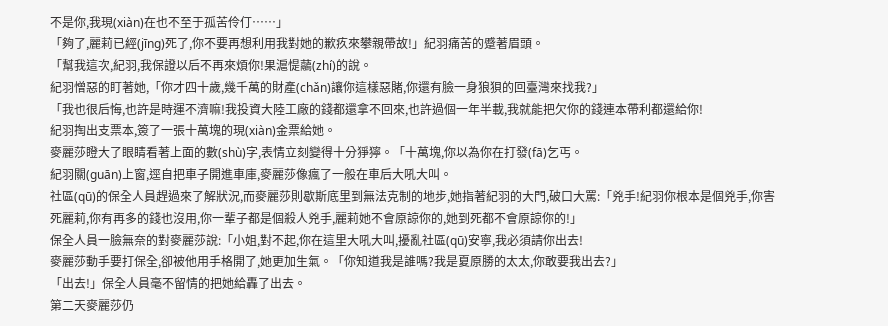不是你,我現(xiàn)在也不至于孤苦伶仃……」
「夠了,麗莉已經(jīng)死了,你不要再想利用我對她的歉疚來攀親帶故!」紀羽痛苦的蹙著眉頭。
「幫我這次,紀羽,我保證以后不再來煩你!果滬惿虉(zhí)的說。
紀羽憎惡的盯著她,「你才四十歲,幾千萬的財產(chǎn)讓你這樣惡賭,你還有臉一身狼狽的回臺灣來找我?」
「我也很后悔,也許是時運不濟嘛!我投資大陸工廠的錢都還拿不回來,也許過個一年半載,我就能把欠你的錢連本帶利都還給你!
紀羽掏出支票本,簽了一張十萬塊的現(xiàn)金票給她。
麥麗莎瞪大了眼睛看著上面的數(shù)字,表情立刻變得十分猙獰。「十萬塊,你以為你在打發(fā)乞丐。
紀羽關(guān)上窗,逕自把車子開進車庫,麥麗莎像瘋了一般在車后大吼大叫。
社區(qū)的保全人員趕過來了解狀況,而麥麗莎則歇斯底里到無法克制的地步,她指著紀羽的大門,破口大罵:「兇手!紀羽你根本是個兇手,你害死麗莉,你有再多的錢也沒用,你一輩子都是個殺人兇手,麗莉她不會原諒你的,她到死都不會原諒你的!」
保全人員一臉無奈的對麥麗莎說:「小姐,對不起,你在這里大吼大叫,擾亂社區(qū)安寧,我必須請你出去!
麥麗莎動手要打保全,卻被他用手格開了,她更加生氣。「你知道我是誰嗎?我是夏原勝的太太,你敢要我出去?」
「出去!」保全人員毫不留情的把她給轟了出去。
第二天麥麗莎仍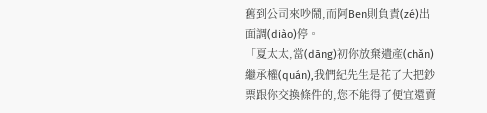舊到公司來吵鬧,而阿Ben則負責(zé)出面調(diào)停。
「夏太太,當(dāng)初你放棄遺產(chǎn)繼承權(quán),我們紀先生是花了大把鈔票跟你交換條件的,您不能得了便宜還賣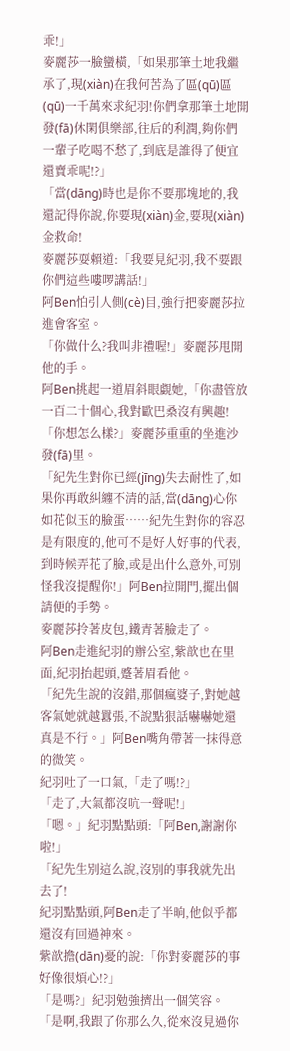乖!」
麥麗莎一臉蠻橫,「如果那筆土地我繼承了,現(xiàn)在我何苦為了區(qū)區(qū)一千萬來求紀羽!你們拿那筆土地開發(fā)休閑俱樂部,往后的利潤,夠你們一輩子吃喝不愁了,到底是誰得了便宜還賣乖呢!?」
「當(dāng)時也是你不要那塊地的,我還記得你說,你要現(xiàn)金,要現(xiàn)金救命!
麥麗莎耍賴道:「我要見紀羽,我不要跟你們這些嘍啰講話!」
阿Ben怕引人側(cè)目,強行把麥麗莎拉進會客室。
「你做什么?我叫非禮喔!」麥麗莎甩開他的手。
阿Ben挑起一道眉斜眼覷她,「你盡管放一百二十個心,我對歐巴桑沒有興趣!
「你想怎么樣?」麥麗莎重重的坐進沙發(fā)里。
「紀先生對你已經(jīng)失去耐性了,如果你再敢糾纏不清的話,當(dāng)心你如花似玉的臉蛋……紀先生對你的容忍是有限度的,他可不是好人好事的代表,到時候弄花了臉,或是出什么意外,可別怪我沒提醒你!」阿Ben拉開門,擺出個請便的手勢。
麥麗莎拎著皮包,鐵青著臉走了。
阿Ben走進紀羽的辦公室,紫歆也在里面,紀羽抬起頭,蹙著眉看他。
「紀先生說的沒錯,那個瘋婆子,對她越客氣她就越囂張,不說點狠話嚇嚇她還真是不行。」阿Ben嘴角帶著一抹得意的微笑。
紀羽吐了一口氣,「走了嗎!?」
「走了,大氣都沒吭一聲呢!」
「嗯。」紀羽點點頭:「阿Ben,謝謝你啦!」
「紀先生別這么說,沒別的事我就先出去了!
紀羽點點頭,阿Ben走了半晌,他似乎都還沒有回過神來。
紫歆擔(dān)憂的說:「你對麥麗莎的事好像很煩心!?」
「是嗎?」紀羽勉強擠出一個笑容。
「是啊,我跟了你那么久,從來沒見過你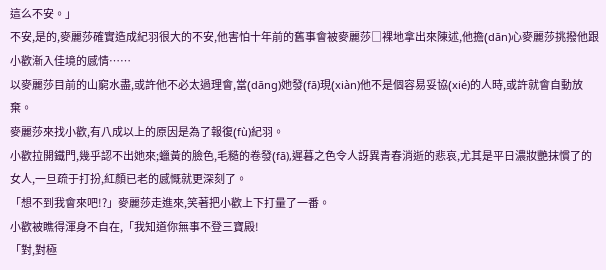這么不安。」
不安,是的,麥麗莎確實造成紀羽很大的不安,他害怕十年前的舊事會被麥麗莎□裸地拿出來陳述,他擔(dān)心麥麗莎挑撥他跟小歡漸入佳境的感情……
以麥麗莎目前的山窮水盡,或許他不必太過理會,當(dāng)她發(fā)現(xiàn)他不是個容易妥協(xié)的人時,或許就會自動放棄。
麥麗莎來找小歡,有八成以上的原因是為了報復(fù)紀羽。
小歡拉開鐵門,幾乎認不出她來;蠟黃的臉色,毛糙的卷發(fā),遲暮之色令人訝異青春消逝的悲哀,尤其是平日濃妝艷抹慣了的女人,一旦疏于打扮,紅顏已老的感慨就更深刻了。
「想不到我會來吧!?」麥麗莎走進來,笑著把小歡上下打量了一番。
小歡被瞧得渾身不自在,「我知道你無事不登三寶殿!
「對,對極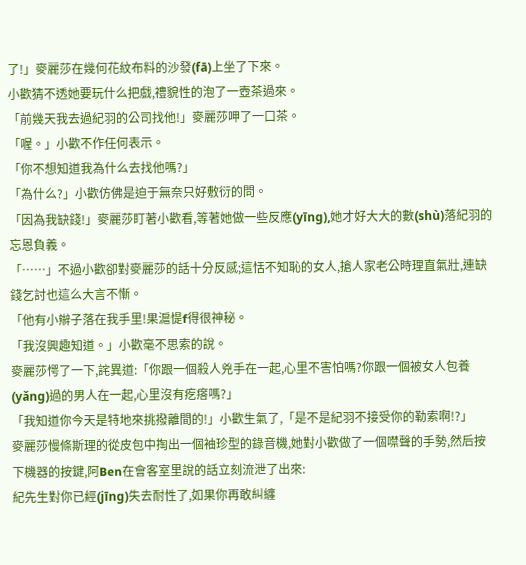了!」麥麗莎在幾何花紋布料的沙發(fā)上坐了下來。
小歡猜不透她要玩什么把戲,禮貌性的泡了一壺茶過來。
「前幾天我去過紀羽的公司找他!」麥麗莎呷了一口茶。
「喔。」小歡不作任何表示。
「你不想知道我為什么去找他嗎?」
「為什么?」小歡仿佛是迫于無奈只好敷衍的問。
「因為我缺錢!」麥麗莎盯著小歡看,等著她做一些反應(yīng),她才好大大的數(shù)落紀羽的忘恩負義。
「……」不過小歡卻對麥麗莎的話十分反感;這恬不知恥的女人,搶人家老公時理直氣壯,連缺錢乞討也這么大言不慚。
「他有小辮子落在我手里!果滬惿f得很神秘。
「我沒興趣知道。」小歡毫不思索的說。
麥麗莎愕了一下,詫異道:「你跟一個殺人兇手在一起,心里不害怕嗎?你跟一個被女人包養(yǎng)過的男人在一起,心里沒有疙瘩嗎?」
「我知道你今天是特地來挑撥離間的!」小歡生氣了,「是不是紀羽不接受你的勒索啊!?」
麥麗莎慢條斯理的從皮包中掏出一個袖珍型的錄音機,她對小歡做了一個噤聲的手勢,然后按下機器的按鍵,阿Ben在會客室里說的話立刻流泄了出來:
紀先生對你已經(jīng)失去耐性了,如果你再敢糾纏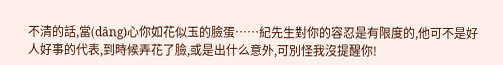不清的話,當(dāng)心你如花似玉的臉蛋……紀先生對你的容忍是有限度的,他可不是好人好事的代表,到時候弄花了臉,或是出什么意外,可別怪我沒提醒你!